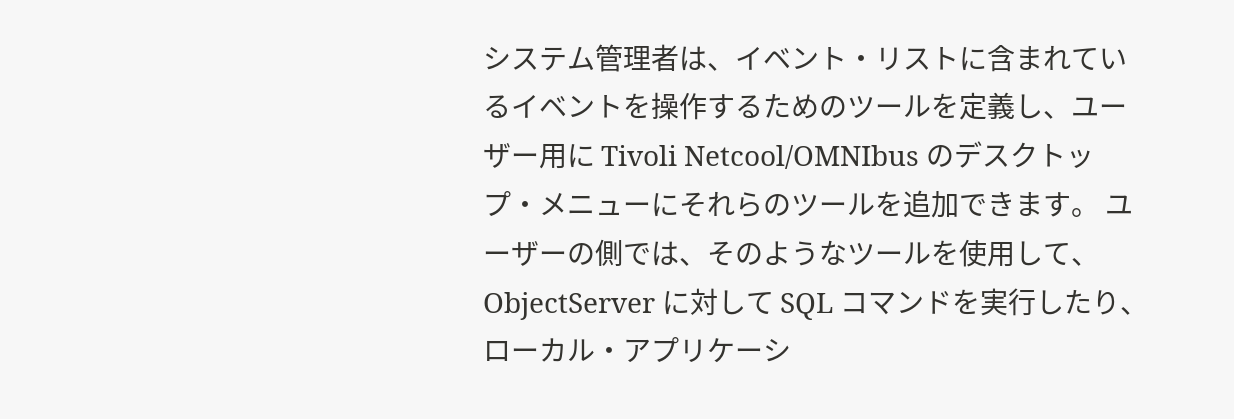システム管理者は、イベント・リストに含まれているイベントを操作するためのツールを定義し、ユーザー用に Tivoli Netcool/OMNIbus のデスクトップ・メニューにそれらのツールを追加できます。 ユーザーの側では、そのようなツールを使用して、ObjectServer に対して SQL コマンドを実行したり、ローカル・アプリケーシ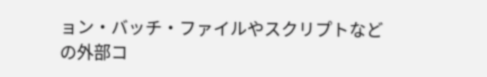ョン・バッチ・ファイルやスクリプトなどの外部コ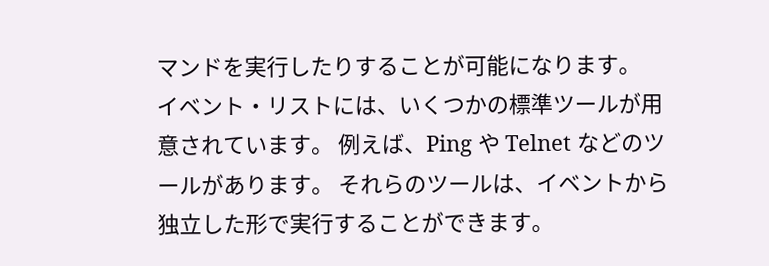マンドを実行したりすることが可能になります。
イベント・リストには、いくつかの標準ツールが用意されています。 例えば、Ping や Telnet などのツールがあります。 それらのツールは、イベントから独立した形で実行することができます。